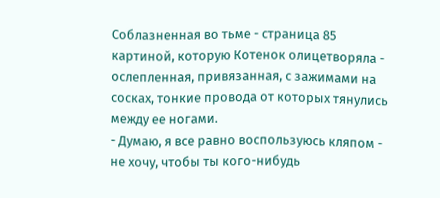Соблазненная во тьме - страница 85
картиной, которую Котенок олицетворяла - ослепленная, привязанная, с зажимами на
сосках, тонкие провода от которых тянулись между ее ногами.
- Думаю, я все равно воспользуюсь кляпом - не хочу, чтобы ты кого-нибудь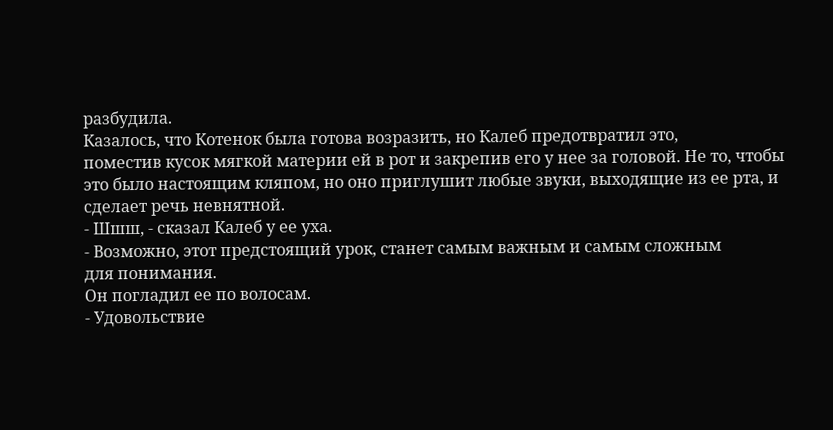разбудила.
Казалось, что Котенок была готова возразить, но Калеб предотвратил это,
поместив кусок мягкой материи ей в рот и закрепив его у нее за головой. Не то, чтобы
это было настоящим кляпом, но оно приглушит любые звуки, выходящие из ее рта, и
сделает речь невнятной.
- Шшш, - сказал Калеб у ее уха.
- Возможно, этот предстоящий урок, станет самым важным и самым сложным
для понимания.
Он погладил ее по волосам.
- Удовольствие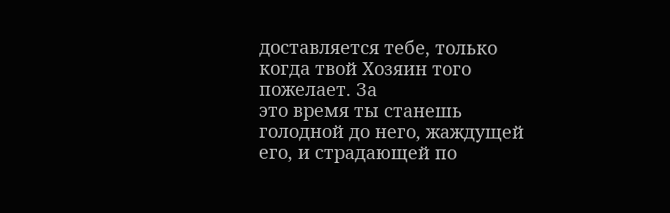доставляется тебе, только когда твой Хозяин того пожелает. За
это время ты станешь голодной до него, жаждущей его, и страдающей по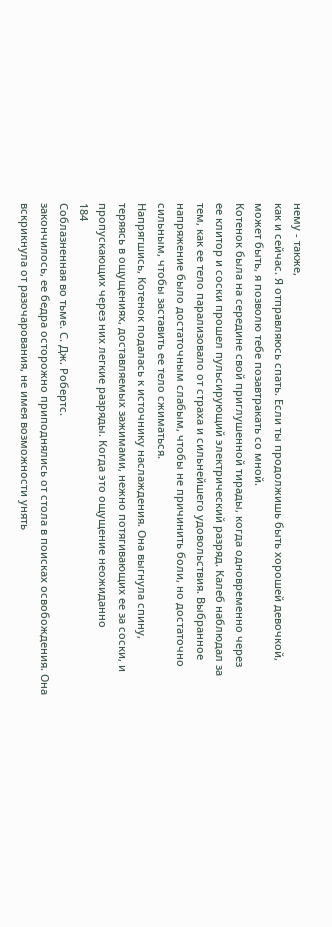нему - также,
как и сейчас. Я отправляюсь спать. Если ты продолжишь быть хорошей девочкой,
может быть, я позволю тебе позавтракать со мной.
Котенок была на середине свой приглушенной тирады, когда одновременно через
ее клитор и соски прошел пульсирующий электрический разряд. Калеб наблюдал за
тем, как ее тело парализовало от страха и сильнейшего удовольствия. Выбранное
напряжение было достаточным слабым, чтобы не причинить боли, но достаточно
сильным, чтобы заставить ее тело сжиматься.
Напрягшись, Котенок подалась к источнику наслаждения. Она выгнула спину,
теряясь в ощущениях, доставляемых зажимами, нежно потягивающих ее за соски, и
пропускающих через них легкие разряды. Когда это ощущение неожиданно
184
Соблазненная во тьме. С. Дж. Робертс.
закончилось, ее бедра осторожно приподнялись от стола в поисках освобождения. Она
вскрикнула от разочарования, не имея возможности унять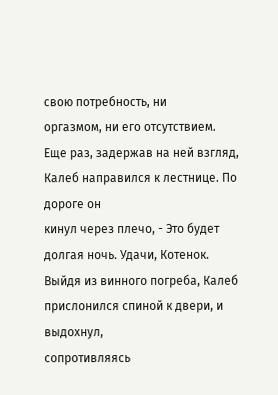свою потребность, ни
оргазмом, ни его отсутствием.
Еще раз, задержав на ней взгляд, Калеб направился к лестнице. По дороге он
кинул через плечо, - Это будет долгая ночь. Удачи, Котенок.
Выйдя из винного погреба, Калеб прислонился спиной к двери, и выдохнул,
сопротивляясь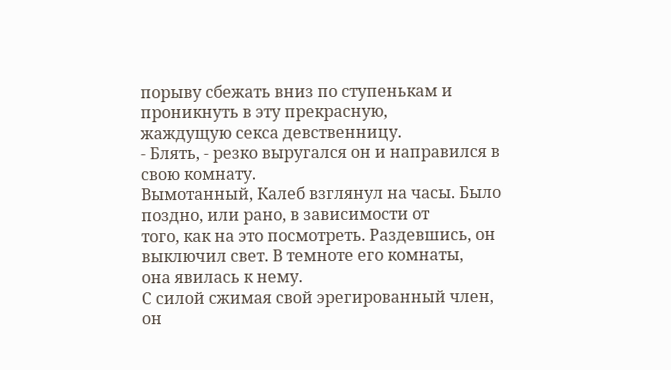порыву сбежать вниз по ступенькам и проникнуть в эту прекрасную,
жаждущую секса девственницу.
- Блять, - резко выругался он и направился в свою комнату.
Вымотанный, Калеб взглянул на часы. Было поздно, или рано, в зависимости от
того, как на это посмотреть. Раздевшись, он выключил свет. В темноте его комнаты,
она явилась к нему.
С силой сжимая свой эрегированный член, он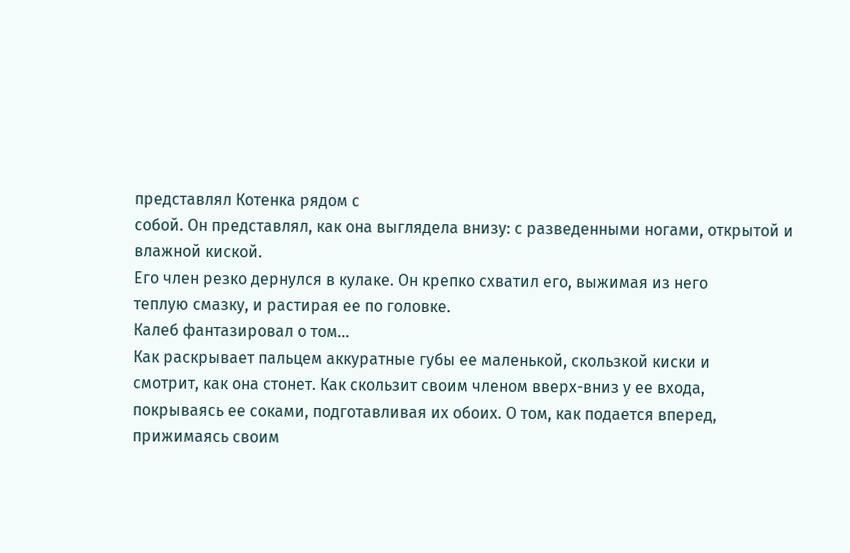представлял Котенка рядом с
собой. Он представлял, как она выглядела внизу: с разведенными ногами, открытой и
влажной киской.
Его член резко дернулся в кулаке. Он крепко схватил его, выжимая из него
теплую смазку, и растирая ее по головке.
Калеб фантазировал о том…
Как раскрывает пальцем аккуратные губы ее маленькой, скользкой киски и
смотрит, как она стонет. Как скользит своим членом вверх-вниз у ее входа,
покрываясь ее соками, подготавливая их обоих. О том, как подается вперед,
прижимаясь своим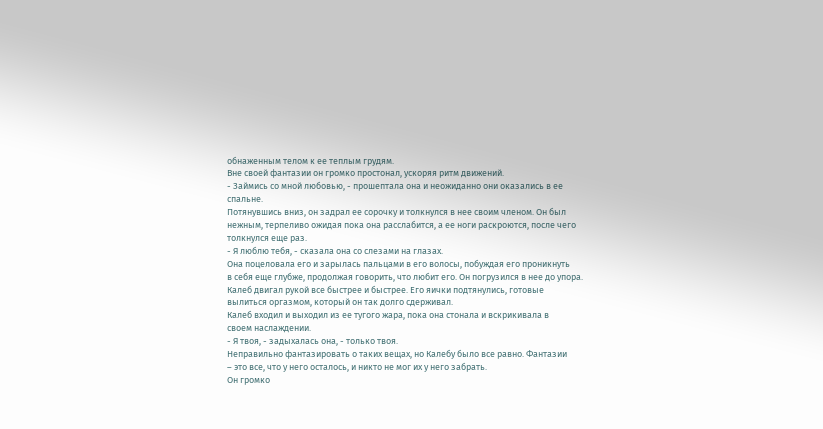обнаженным телом к ее теплым грудям.
Вне своей фантазии он громко простонал, ускоряя ритм движений.
- Займись со мной любовью, - прошептала она и неожиданно они оказались в ее
спальне.
Потянувшись вниз, он задрал ее сорочку и толкнулся в нее своим членом. Он был
нежным, терпеливо ожидая пока она расслабится, а ее ноги раскроются, после чего
толкнулся еще раз.
- Я люблю тебя, - сказала она со слезами на глазах.
Она поцеловала его и зарылась пальцами в его волосы, побуждая его проникнуть
в себя еще глубже, продолжая говорить, что любит его. Он погрузился в нее до упора.
Калеб двигал рукой все быстрее и быстрее. Его яички подтянулись, готовые
вылиться оргазмом, который он так долго сдерживал.
Калеб входил и выходил из ее тугого жара, пока она стонала и вскрикивала в
своем наслаждении.
- Я твоя, - задыхалась она, - только твоя.
Неправильно фантазировать о таких вещах, но Калебу было все равно. Фантазии
– это все, что у него осталось, и никто не мог их у него забрать.
Он громко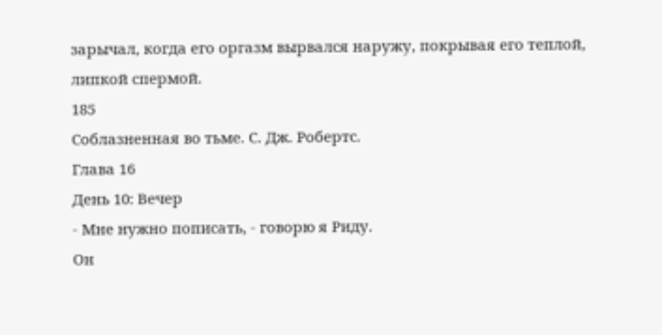зарычал, когда его оргазм вырвался наружу, покрывая его теплой,
липкой спермой.
185
Соблазненная во тьме. С. Дж. Робертс.
Глава 16
День 10: Вечер
- Мне нужно пописать, - говорю я Риду.
Он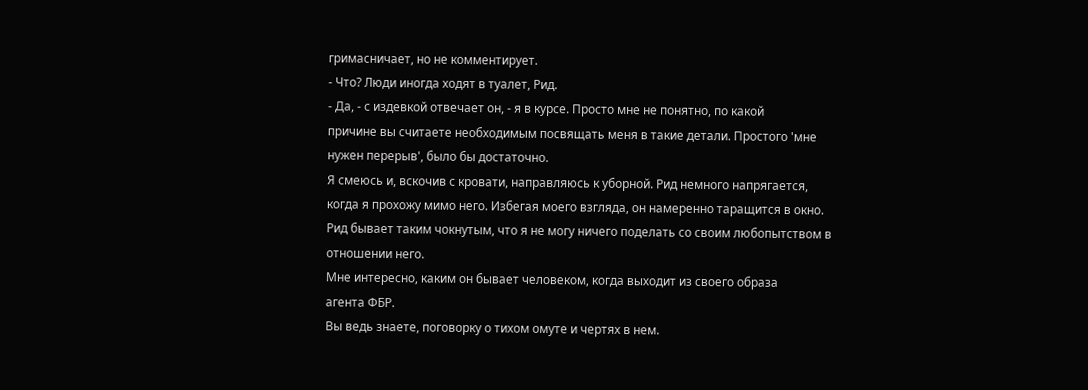гримасничает, но не комментирует.
- Что? Люди иногда ходят в туалет, Рид.
- Да, - с издевкой отвечает он, - я в курсе. Просто мне не понятно, по какой
причине вы считаете необходимым посвящать меня в такие детали. Простого 'мне
нужен перерыв', было бы достаточно.
Я смеюсь и, вскочив с кровати, направляюсь к уборной. Рид немного напрягается,
когда я прохожу мимо него. Избегая моего взгляда, он намеренно таращится в окно.
Рид бывает таким чокнутым, что я не могу ничего поделать со своим любопытством в
отношении него.
Мне интересно, каким он бывает человеком, когда выходит из своего образа
агента ФБР.
Вы ведь знаете, поговорку о тихом омуте и чертях в нем.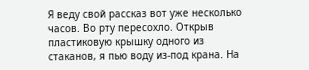Я веду свой рассказ вот уже несколько часов. Во рту пересохло. Открыв
пластиковую крышку одного из стаканов, я пью воду из-под крана. На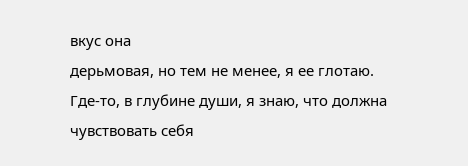вкус она
дерьмовая, но тем не менее, я ее глотаю.
Где-то, в глубине души, я знаю, что должна чувствовать себя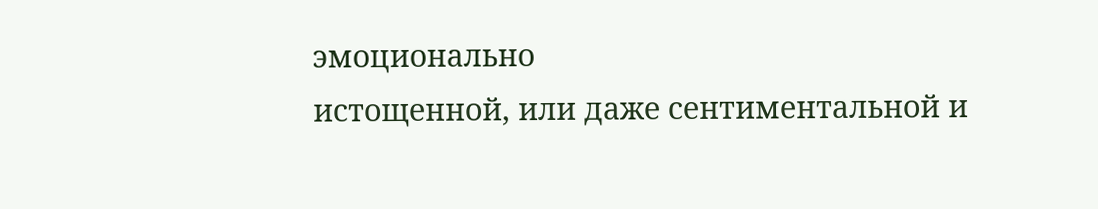эмоционально
истощенной, или даже сентиментальной и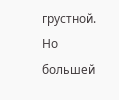грустной. Но большей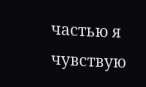частью я чувствую